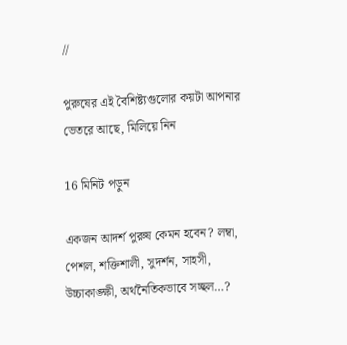//

পুরুষের এই বৈশিষ্ট্যগুলোর কয়টা আপনার ভেতরে আছে, মিলিয়ে নিন

16 মিনিট পড়ুন

একজন আদর্শ পুরুষ কেমন হবেন? লম্বা, পেশল, শক্তিশালী, সুদর্শন, সাহসী, উচ্চাকাঙ্ক্ষী, অর্থনৈতিকভাবে সচ্ছল…?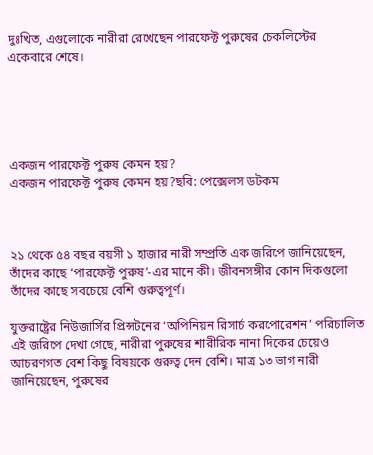দুঃখিত, এগুলোকে নারীরা রেখেছেন পারফেক্ট পুরুষের চেকলিস্টের একেবারে শেষে।





একজন পারফেক্ট পুরুষ কেমন হয়?
একজন পারফেক্ট পুরুষ কেমন হয়?ছবি: পেক্সেলস ডটকম



২১ থেকে ৫৪ বছর বয়সী ১ হাজার নারী সম্প্রতি এক জরিপে জানিয়েছেন, তাঁদের কাছে ‘পারফেক্ট পুরুষ’-এর মানে কী। জীবনসঙ্গীর কোন দিকগুলো তাঁদের কাছে সবচেয়ে বেশি গুরুত্বপূর্ণ।

যুক্তরাষ্ট্রের নিউজার্সির প্রিন্সটনের ‘অপিনিয়ন রিসার্চ করপোরেশন’ পরিচালিত এই জরিপে দেখা গেছে, নারীরা পুরুষের শারীরিক নানা দিকের চেয়েও আচরণগত বেশ কিছু বিষয়কে গুরুত্ব দেন বেশি। মাত্র ১৩ ভাগ নারী জানিয়েছেন, পুরুষের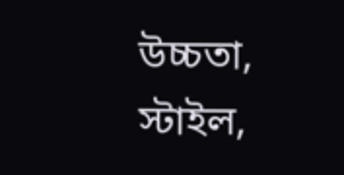উচ্চতা, স্টাইল,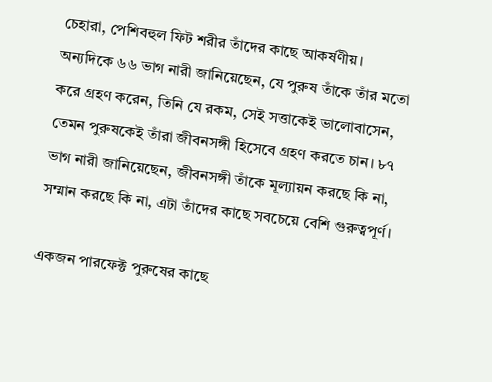চেহারা, পেশিবহুল ফিট শরীর তাঁদের কাছে আকর্ষণীয়। অন্যদিকে ৬৬ ভাগ নারী জানিয়েছেন, যে পুরুষ তাঁকে তাঁর মতো করে গ্রহণ করেন, তিনি যে রকম, সেই সত্তাকেই ভালোবাসেন, তেমন পুরুষকেই তাঁরা জীবনসঙ্গী হিসেবে গ্রহণ করতে চান। ৮৭ ভাগ নারী জানিয়েছেন, জীবনসঙ্গী তাঁকে মূল্যায়ন করছে কি না, সম্মান করছে কি না, এটা তাঁদের কাছে সবচেয়ে বেশি গুরুত্বপূর্ণ।

একজন পারফেক্ট পুরুষের কাছে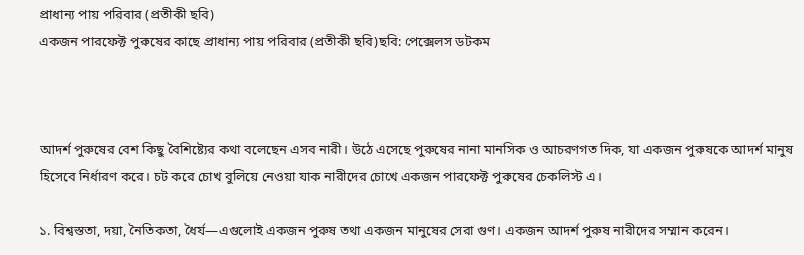প্রাধান্য পায় পরিবার (প্রতীকী ছবি)
একজন পারফেক্ট পুরুষের কাছে প্রাধান্য পায় পরিবার (প্রতীকী ছবি)ছবি: পেক্সেলস ডটকম



আদর্শ পুরুষের বেশ কিছু বৈশিষ্ট্যের কথা বলেছেন এসব নারী। উঠে এসেছে পুরুষের নানা মানসিক ও আচরণগত দিক, যা একজন পুরুষকে আদর্শ মানুষ হিসেবে নির্ধারণ করে। চট করে চোখ বুলিয়ে নেওয়া যাক নারীদের চোখে একজন পারফেক্ট পুরুষের চেকলিস্ট এ।

১. বিশ্বস্ততা, দয়া, নৈতিকতা, ধৈর্য—এগুলোই একজন পুরুষ তথা একজন মানুষের সেরা গুণ। একজন আদর্শ পুরুষ নারীদের সম্মান করেন।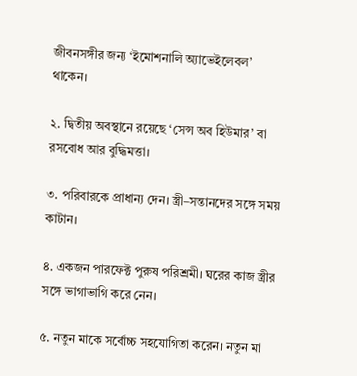জীবনসঙ্গীর জন্য ‘ইমোশনালি অ্যাভেইলেবল’ থাকেন।

২. দ্বিতীয় অবস্থানে রয়েছে ‘সেন্স অব হিউমার’ বা রসবোধ আর বুদ্ধিমত্তা।

৩. পরিবারকে প্রাধান্য দেন। স্ত্রী–সন্তানদের সঙ্গে সময় কাটান।

৪. একজন পারফেক্ট পুরুষ পরিশ্রমী। ঘরের কাজ স্ত্রীর সঙ্গে ভাগাভাগি করে নেন।

৫. নতুন মাকে সর্বোচ্চ সহযোগিতা করেন। নতুন মা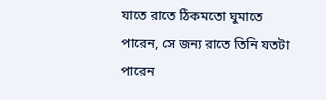যাতে রাতে ঠিকমতো ঘুমাতে পারেন, সে জন্য রাতে তিনি যতটা পারেন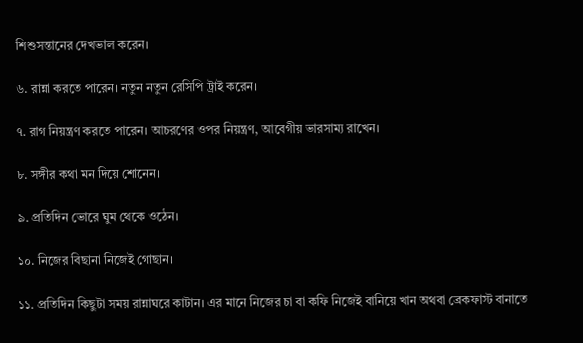শিশুসন্তানের দেখভাল করেন।

৬. রান্না করতে পারেন। নতুন নতুন রেসিপি ট্রাই করেন।

৭. রাগ নিয়ন্ত্রণ করতে পারেন। আচরণের ওপর নিয়ন্ত্রণ, আবেগীয় ভারসাম্য রাখেন।

৮. সঙ্গীর কথা মন দিয়ে শোনেন।

৯. প্রতিদিন ভোরে ঘুম থেকে ওঠেন।

১০. নিজের বিছানা নিজেই গোছান।

১১. প্রতিদিন কিছুটা সময় রান্নাঘরে কাটান। এর মানে নিজের চা বা কফি নিজেই বানিয়ে খান অথবা ব্রেকফাস্ট বানাতে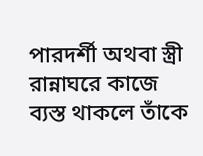পারদর্শী অথবা স্ত্রী রান্নাঘরে কাজে ব্যস্ত থাকলে তাঁকে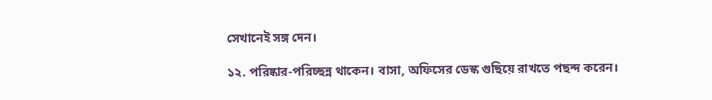সেখানেই সঙ্গ দেন।

১২. পরিষ্কার-পরিচ্ছন্ন থাকেন। বাসা, অফিসের ডেস্ক গুছিয়ে রাখতে পছন্দ করেন।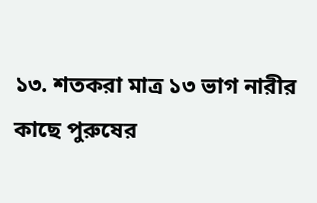১৩. শতকরা মাত্র ১৩ ভাগ নারীর কাছে পুরুষের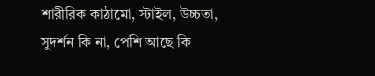শারীরিক কাঠামো, স্টাইল, উচ্চতা, সুদর্শন কি না, পেশি আছে কি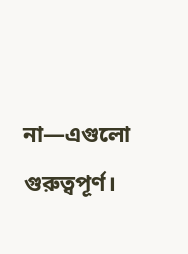না—এগুলো গুরুত্বপূর্ণ।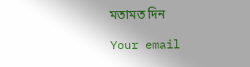মতামত দিন

Your email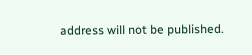address will not be published.